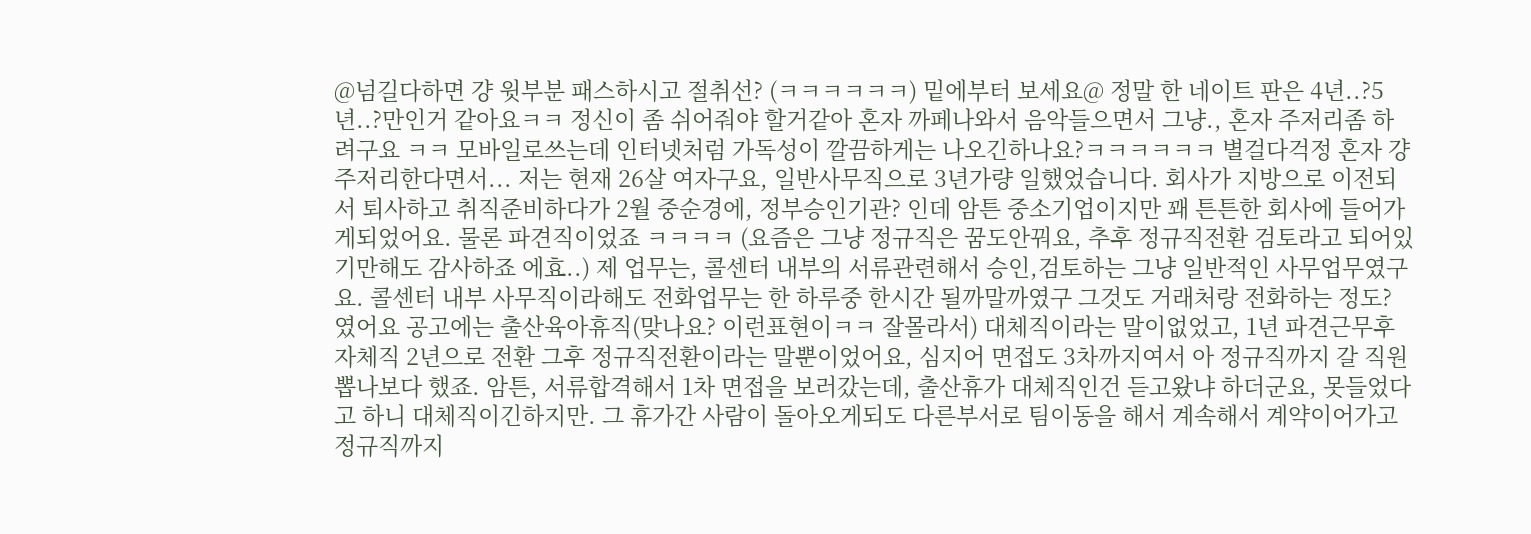@넘길다하면 걍 윗부분 패스하시고 절취선? (ㅋㅋㅋㅋㅋㅋ) 밑에부터 보세요@ 정말 한 네이트 판은 4년..?5년..?만인거 같아요ㅋㅋ 정신이 좀 쉬어줘야 할거같아 혼자 까페나와서 음악들으면서 그냥., 혼자 주저리좀 하려구요 ㅋㅋ 모바일로쓰는데 인터넷처럼 가독성이 깔끔하게는 나오긴하나요?ㅋㅋㅋㅋㅋㅋ 별걸다걱정 혼자 걍 주저리한다면서... 저는 현재 26살 여자구요, 일반사무직으로 3년가량 일했었습니다. 회사가 지방으로 이전되서 퇴사하고 취직준비하다가 2월 중순경에, 정부승인기관? 인데 암튼 중소기업이지만 꽤 튼튼한 회사에 들어가게되었어요. 물론 파견직이었죠 ㅋㅋㅋㅋ (요즘은 그냥 정규직은 꿈도안꿔요, 추후 정규직전환 검토라고 되어있기만해도 감사하죠 에효..) 제 업무는, 콜센터 내부의 서류관련해서 승인,검토하는 그냥 일반적인 사무업무였구요. 콜센터 내부 사무직이라해도 전화업무는 한 하루중 한시간 될까말까였구 그것도 거래처랑 전화하는 정도? 였어요 공고에는 출산육아휴직(맞나요? 이런표현이ㅋㅋ 잘몰라서) 대체직이라는 말이없었고, 1년 파견근무후 자체직 2년으로 전환 그후 정규직전환이라는 말뿐이었어요, 심지어 면접도 3차까지여서 아 정규직까지 갈 직원 뽑나보다 했죠. 암튼, 서류합격해서 1차 면접을 보러갔는데, 출산휴가 대체직인건 듣고왔냐 하더군요, 못들었다고 하니 대체직이긴하지만. 그 휴가간 사람이 돌아오게되도 다른부서로 팀이동을 해서 계속해서 계약이어가고 정규직까지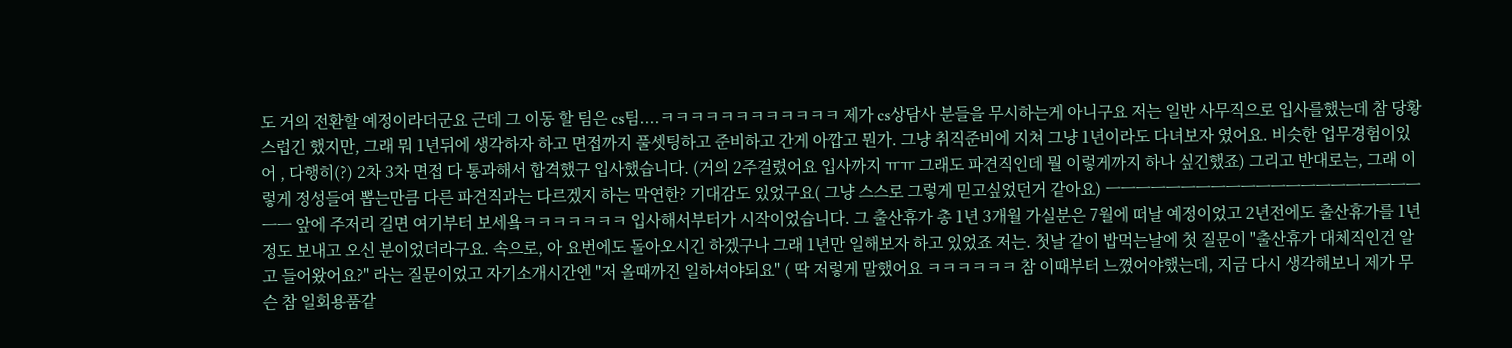도 거의 전환할 예정이라더군요 근데 그 이동 할 팀은 cs팀....ㅋㅋㅋㅋㅋㅋㅋㅋㅋㅋㅋㅋ 제가 cs상담사 분들을 무시하는게 아니구요 저는 일반 사무직으로 입사를했는데 참 당황스럽긴 했지만, 그래 뭐 1년뒤에 생각하자 하고 면접까지 풀셋팅하고 준비하고 간게 아깝고 뭔가. 그냥 취직준비에 지쳐 그냥 1년이라도 다녀보자 였어요. 비슷한 업무경험이있어 , 다행히(?) 2차 3차 면접 다 통과해서 합격했구 입사했습니다. (거의 2주걸렸어요 입사까지 ㅠㅠ 그래도 파견직인데 뭘 이렇게까지 하나 싶긴했죠) 그리고 반대로는, 그래 이렇게 정성들여 뽑는만큼 다른 파견직과는 다르겠지 하는 막연한? 기대감도 있었구요( 그냥 스스로 그렇게 믿고싶었던거 같아요) ㅡㅡㅡㅡㅡㅡㅡㅡㅡㅡㅡㅡㅡㅡㅡㅡㅡㅡㅡㅡㅡㅡㅡ 앞에 주저리 길면 여기부터 보세욬ㅋㅋㅋㅋㅋㅋㅋ 입사해서부터가 시작이었습니다. 그 출산휴가 총 1년 3개월 가실분은 7월에 떠날 예정이었고 2년전에도 출산휴가를 1년정도 보내고 오신 분이었더라구요. 속으로, 아 요번에도 돌아오시긴 하겠구나 그래 1년만 일해보자 하고 있었죠 저는. 첫날 같이 밥먹는날에 첫 질문이 "출산휴가 대체직인건 알고 들어왔어요?" 라는 질문이었고 자기소개시간엔 "저 올때까진 일하셔야되요" ( 딱 저렇게 말했어요 ㅋㅋㅋㅋㅋㅋ 참 이때부터 느꼈어야했는데, 지금 다시 생각해보니 제가 무슨 참 일회용품같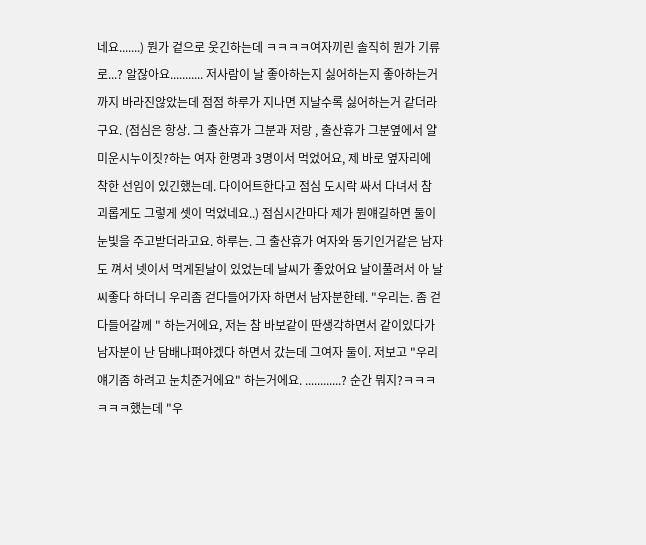네요.......) 뭔가 겉으로 웃긴하는데 ㅋㅋㅋㅋ여자끼린 솔직히 뭔가 기류로...? 알잖아요........... 저사람이 날 좋아하는지 싫어하는지 좋아하는거 까지 바라진않았는데 점점 하루가 지나면 지날수록 싫어하는거 같더라구요. (점심은 항상. 그 출산휴가 그분과 저랑 , 출산휴가 그분옆에서 얄미운시누이짓?하는 여자 한명과 3명이서 먹었어요, 제 바로 옆자리에 착한 선임이 있긴했는데. 다이어트한다고 점심 도시락 싸서 다녀서 참 괴롭게도 그렇게 셋이 먹었네요..) 점심시간마다 제가 뭔얘길하면 둘이 눈빛을 주고받더라고요. 하루는. 그 출산휴가 여자와 동기인거같은 남자도 껴서 넷이서 먹게된날이 있었는데 날씨가 좋았어요 날이풀려서 아 날씨좋다 하더니 우리좀 걷다들어가자 하면서 남자분한테. "우리는. 좀 걷다들어갈께 " 하는거에요, 저는 참 바보같이 딴생각하면서 같이있다가 남자분이 난 담배나펴야겠다 하면서 갔는데 그여자 둘이. 저보고 "우리 얘기좀 하려고 눈치준거에요" 하는거에요. ............? 순간 뭐지?ㅋㅋㅋㅋㅋㅋ했는데 "우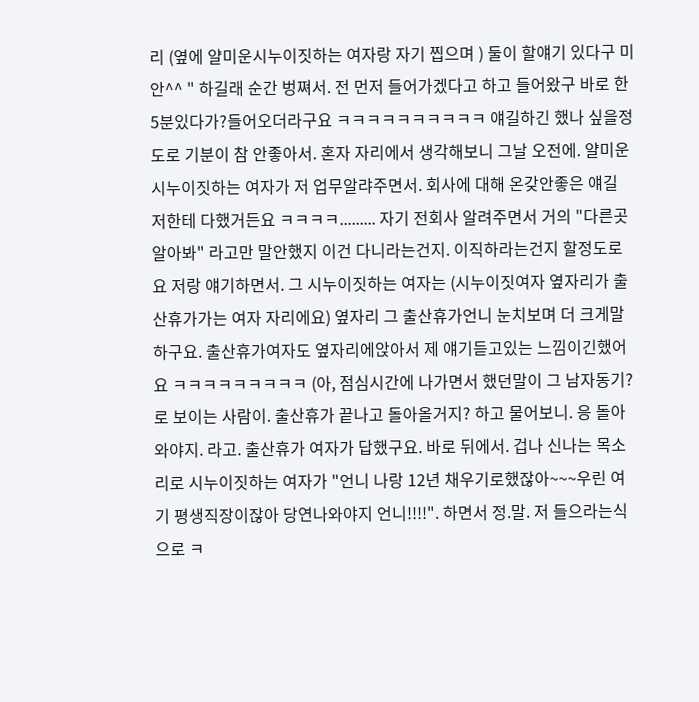리 (옆에 얄미운시누이짓하는 여자랑 자기 찝으며 ) 둘이 할얘기 있다구 미안^^ " 하길래 순간 벙쪄서. 전 먼저 들어가겠다고 하고 들어왔구 바로 한 5분있다가?들어오더라구요 ㅋㅋㅋㅋㅋㅋㅋㅋㅋㅋ 얘길하긴 했나 싶을정도로 기분이 참 안좋아서. 혼자 자리에서 생각해보니 그날 오전에. 얄미운 시누이짓하는 여자가 저 업무알랴주면서. 회사에 대해 온갖안좋은 얘길 저한테 다했거든요 ㅋㅋㅋㅋ......... 자기 전회사 알려주면서 거의 "다른곳 알아봐" 라고만 말안했지 이건 다니라는건지. 이직하라는건지 할정도로요 저랑 얘기하면서. 그 시누이짓하는 여자는 (시누이짓여자 옆자리가 출산휴가가는 여자 자리에요) 옆자리 그 출산휴가언니 눈치보며 더 크게말하구요. 출산휴가여자도 옆자리에앉아서 제 얘기듣고있는 느낌이긴했어요 ㅋㅋㅋㅋㅋㅋㅋㅋㅋ (아, 점심시간에 나가면서 했던말이 그 남자동기?로 보이는 사람이. 출산휴가 끝나고 돌아올거지? 하고 물어보니. 응 돌아와야지. 라고. 출산휴가 여자가 답했구요. 바로 뒤에서. 겁나 신나는 목소리로 시누이짓하는 여자가 "언니 나랑 12년 채우기로했잖아~~~우린 여기 평생직장이잖아 당연나와야지 언니!!!!". 하면서 정.말. 저 들으라는식으로 ㅋ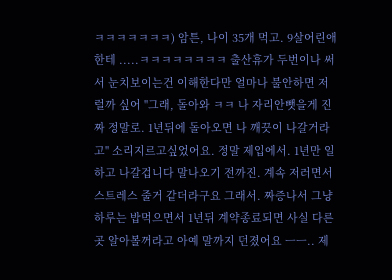ㅋㅋㅋㅋㅋㅋㅋ) 암튼, 나이 35개 먹고. 9살어린애한테 .....ㅋㅋㅋㅋㅋㅋㅋㅋ 출산휴가 두번이나 써서 눈치보이는건 이해한다만 얼마나 불안하면 저럴까 싶어 "그래, 돌아와 ㅋㅋ 나 자리안뺏을게 진짜 정말로. 1년뒤에 돌아오면 나 깨끗이 나갈거라고" 소리지르고싶었어요. 정말 제입에서. 1년만 일하고 나갈겁니다 말나오기 전까진. 계속 저러면서 스트레스 줄거 같더라구요 그래서. 짜증나서 그냥 하루는 밥먹으면서 1년뒤 계약종료되면 사실 다른곳 알아볼꺼라고 아예 말까지 던졌어요 ㅡㅡ.. 제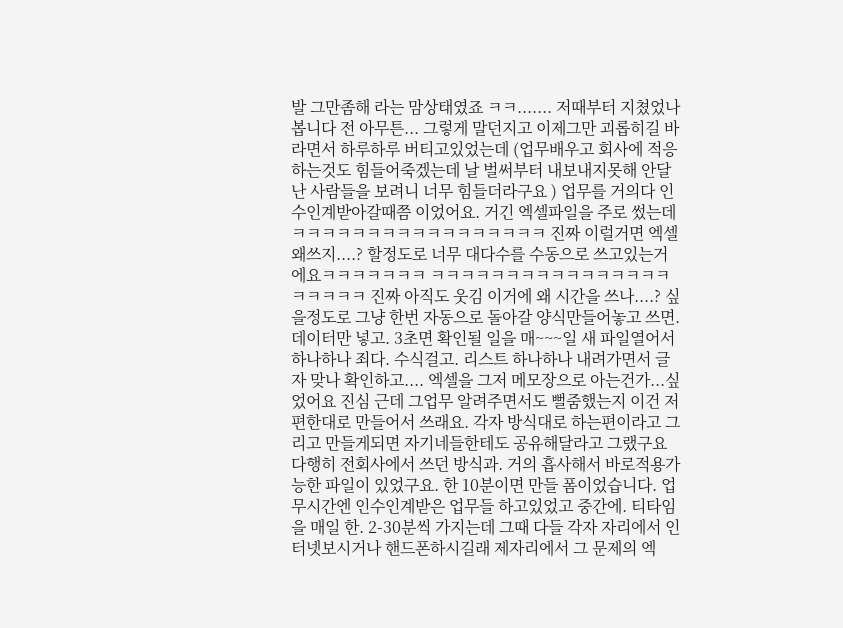발 그만좀해 라는 맘상태였죠 ㅋㅋ....... 저때부터 지쳤었나봅니다 전 아무튼... 그렇게 말던지고 이제그만 괴롭히길 바라면서 하루하루 버티고있었는데 (업무배우고 회사에 적응하는것도 힘들어죽겠는데 날 벌써부터 내보내지못해 안달난 사람들을 보려니 너무 힘들더라구요 ) 업무를 거의다 인수인계받아갈때쯤 이었어요. 거긴 엑셀파일을 주로 썼는데 ㅋㅋㅋㅋㅋㅋㅋㅋㅋㅋㅋㅋㅋㅋㅋㅋㅋ 진짜 이럴거면 엑셀왜쓰지....? 할정도로 너무 대다수를 수동으로 쓰고있는거에요ㅋㅋㅋㅋㅋㅋㅋ ㅋㅋㅋㅋㅋㅋㅋㅋㅋㅋㅋㅋㅋㅋㅋㅋㅋㅋㅋㅋㅋ 진짜 아직도 웃김 이거에 왜 시간을 쓰나....? 싶을정도로 그냥 한번 자동으로 돌아갈 양식만들어놓고 쓰면. 데이터만 넣고. 3초면 확인될 일을 매~~~일 새 파일열어서 하나하나 죄다. 수식걸고. 리스트 하나하나 내려가면서 글자 맞나 확인하고.... 엑셀을 그저 메모장으로 아는건가...싶었어요 진심 근데 그업무 알려주면서도 뻘줌했는지 이건 저 편한대로 만들어서 쓰래요. 각자 방식대로 하는편이라고 그리고 만들게되면 자기네들한테도 공유해달라고 그랬구요 다행히 전회사에서 쓰던 방식과. 거의 흡사해서 바로적용가능한 파일이 있었구요. 한 10분이면 만들 폼이었습니다. 업무시간엔 인수인계받은 업무들 하고있었고 중간에. 티타임을 매일 한. 2-30분씩 가지는데 그때 다들 각자 자리에서 인터넷보시거나 핸드폰하시길래 제자리에서 그 문제의 엑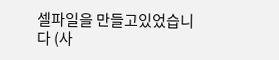셀파일을 만들고있었습니다 (사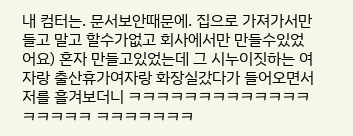내 컴터는. 문서보안때문에. 집으로 가져가서만들고 말고 할수가없고 회사에서만 만들수있었어요) 혼자 만들고있었는데 그 시누이짓하는 여자랑 출산휴가여자랑 화장실갔다가 들어오면서 저를 흘겨보더니 ㅋㅋㅋㅋㅋㅋㅋㅋㅋㅋㅋㅋㅋㅋㅋㅋㅋㅋ ㅋㅋㅋㅋㅋㅋㅋ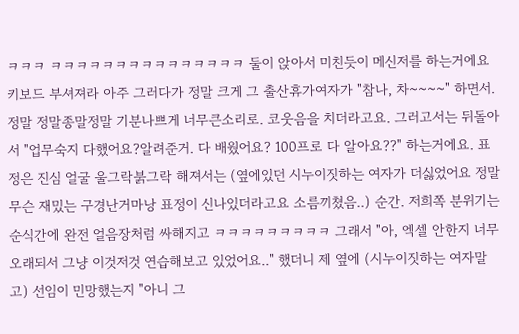ㅋㅋㅋ ㅋㅋㅋㅋㅋㅋㅋㅋㅋㅋㅋㅋㅋㅋㅋ 둘이 앉아서 미친듯이 메신저를 하는거에요 키보드 부셔져라 아주 그러다가 정말 크게 그 출산휴가여자가 "참나, 차~~~~" 하면서. 정말 정말종말정말 기분나쁘게 너무큰소리로. 코웃음을 치더라고요. 그러고서는 뒤돌아서 "업무숙지 다했어요?알려준거. 다 배웠어요? 100프로 다 알아요??" 하는거에요. 표정은 진심 얼굴 울그락붉그락 해져서는 (옆에있던 시누이짓하는 여자가 더싫었어요 정말 무슨 재밌는 구경난거마낭 표정이 신나있더라고요 소름끼쳤음..) 순간. 저희쪽 분위기는 순식간에 완전 얼음장처럼 싸해지고 ㅋㅋㅋㅋㅋㅋㅋㅋㅋ 그래서 "아, 엑셀 안한지 너무오래되서 그냥 이것저것 연습해보고 있었어요.." 했더니 제 옆에 (시누이짓하는 여자말고) 선임이 민망했는지 "아니 그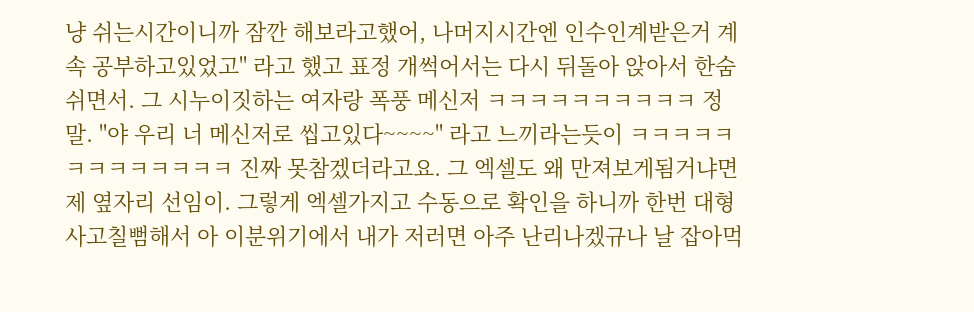냥 쉬는시간이니까 잠깐 해보라고했어, 나머지시간엔 인수인계받은거 계속 공부하고있었고" 라고 했고 표정 개썩어서는 다시 뒤돌아 앉아서 한숨쉬면서. 그 시누이짓하는 여자랑 폭풍 메신저 ㅋㅋㅋㅋㅋㅋㅋㅋㅋㅋ 정말. "야 우리 너 메신저로 씹고있다~~~~" 라고 느끼라는듯이 ㅋㅋㅋㅋㅋㅋㅋㅋㅋㅋㅋㅋㅋ 진짜 못참겠더라고요. 그 엑셀도 왜 만져보게됨거냐면 제 옆자리 선임이. 그렇게 엑셀가지고 수동으로 확인을 하니까 한번 대형사고칠뻠해서 아 이분위기에서 내가 저러면 아주 난리나겠규나 날 잡아먹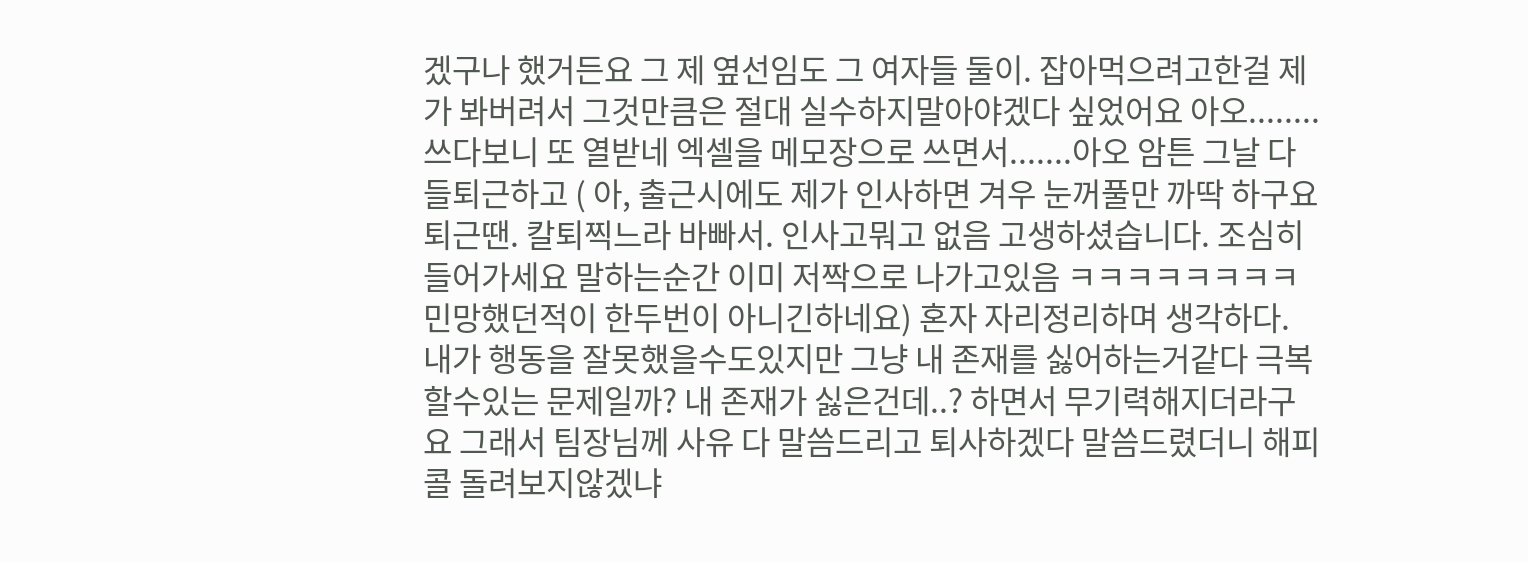겠구나 했거든요 그 제 옆선임도 그 여자들 둘이. 잡아먹으려고한걸 제가 봐버려서 그것만큼은 절대 실수하지말아야겠다 싶었어요 아오........쓰다보니 또 열받네 엑셀을 메모장으로 쓰면서.......아오 암튼 그날 다들퇴근하고 ( 아, 출근시에도 제가 인사하면 겨우 눈꺼풀만 까딱 하구요 퇴근땐. 칼퇴찍느라 바빠서. 인사고뭐고 없음 고생하셨습니다. 조심히들어가세요 말하는순간 이미 저짝으로 나가고있음 ㅋㅋㅋㅋㅋㅋㅋㅋ 민망했던적이 한두번이 아니긴하네요) 혼자 자리정리하며 생각하다. 내가 행동을 잘못했을수도있지만 그냥 내 존재를 싫어하는거같다 극복할수있는 문제일까? 내 존재가 싫은건데..? 하면서 무기력해지더라구요 그래서 팀장님께 사유 다 말씀드리고 퇴사하겠다 말씀드렸더니 해피콜 돌려보지않겠냐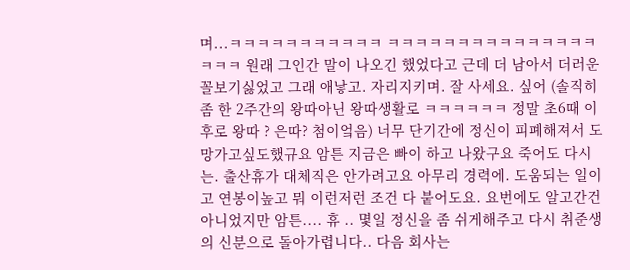며...ㅋㅋㅋㅋㅋㅋㅋㅋㅋㅋㅋ ㅋㅋㅋㅋㅋㅋㅋㅋㅋㅋㅋㅋㅋㅋㅋㅋㅋㅋ 원래 그인간 말이 나오긴 했었다고 근데 더 남아서 더러운꼴보기싫었고 그래 애낳고. 자리지키며. 잘 사세요. 싶어 (솔직히 좀 한 2주간의 왕따아닌 왕따생활로 ㅋㅋㅋㅋㅋㅋ 정말 초6때 이후로 왕따 ? 은따? 첨이엌음) 너무 단기간에 정신이 피폐해져서 도망가고싶도했규요 암튼 지금은 빠이 하고 나왔구요 죽어도 다시는. 출산휴가 대체직은 안가려고요 아무리 경력에. 도움되는 일이고 연봉이높고 뭐 이런저런 조건 다 붙어도요. 요번에도 알고간건 아니었지만 암튼.... 휴 .. 몇일 정신을 좀 쉬게해주고 다시 취준생의 신분으로 돌아가렵니다.. 다음 회사는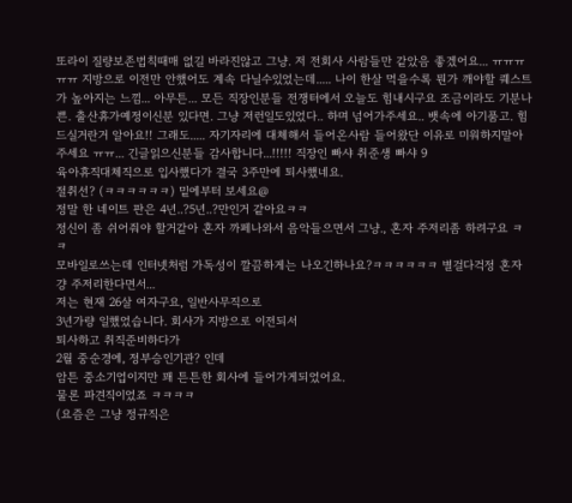또라이 질량보존법칙때매 없길 바라진않고 그냥. 저 전회사 사람들만 같았음 좋겠어요... ㅠㅠㅠㅠㅠ 지방으로 이전만 안했어도 계속 다닐수있었는데..... 나이 한살 먹을수록 뭔가 깨야할 퀘스트가 높아지는 느낌... 아무튼... 모든 직장인분들 전쟁터에서 오늘도 힘내시구요 조금이라도 기분나쁜. 출산휴가예정이신분 있다면. 그냥 저런일도있었다.. 하며 넘어가주세요.. 뱃속에 아기품고. 힘드실거란거 알아요!! 그래도..... 자기자리에 대체해서 들어온사람 들어왔단 이유로 미워하지말아주세요 ㅠㅠ... 긴글읽으신분들 감사합니다...!!!!! 직장인 빠샤 취준생 빠샤 9
육아휴직대체직으로 입사했다가 결국 3주만에 퇴사했네요.
절취선? (ㅋㅋㅋㅋㅋㅋ) 밑에부터 보세요@
정말 한 네이트 판은 4년..?5년..?만인거 같아요ㅋㅋ
정신이 좀 쉬어줘야 할거같아 혼자 까페나와서 음악들으면서 그냥., 혼자 주저리좀 하려구요 ㅋㅋ
모바일로쓰는데 인터넷처럼 가독성이 깔끔하게는 나오긴하나요?ㅋㅋㅋㅋㅋㅋ 별걸다걱정 혼자 걍 주저리한다면서...
저는 현재 26살 여자구요, 일반사무직으로
3년가량 일했었습니다. 회사가 지방으로 이전되서
퇴사하고 취직준비하다가
2월 중순경에, 정부승인기관? 인데
암튼 중소기업이지만 꽤 튼튼한 회사에 들어가게되었어요.
물론 파견직이었죠 ㅋㅋㅋㅋ
(요즘은 그냥 정규직은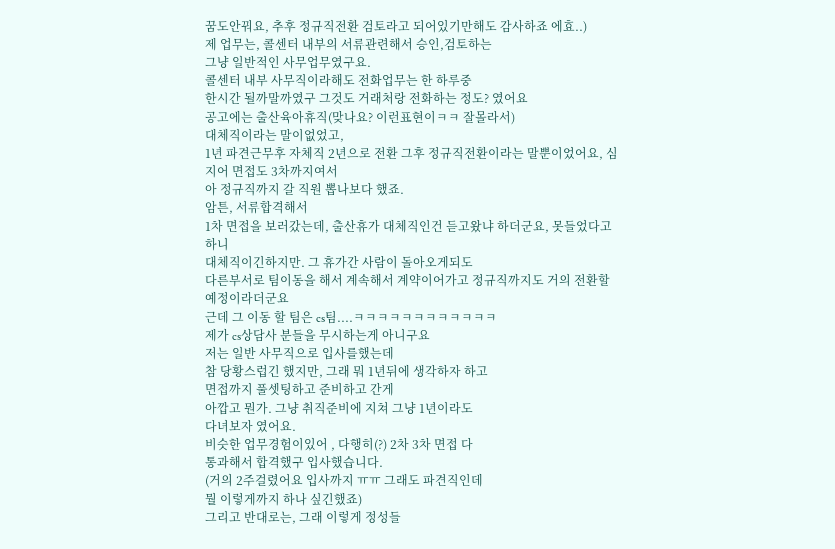꿈도안꿔요, 추후 정규직전환 검토라고 되어있기만해도 감사하죠 에효..)
제 업무는, 콜센터 내부의 서류관련해서 승인,검토하는
그냥 일반적인 사무업무였구요.
콜센터 내부 사무직이라해도 전화업무는 한 하루중
한시간 될까말까였구 그것도 거래처랑 전화하는 정도? 였어요
공고에는 출산육아휴직(맞나요? 이런표현이ㅋㅋ 잘몰라서)
대체직이라는 말이없었고,
1년 파견근무후 자체직 2년으로 전환 그후 정규직전환이라는 말뿐이었어요, 심지어 면접도 3차까지여서
아 정규직까지 갈 직원 뽑나보다 했죠.
암튼, 서류합격해서
1차 면접을 보러갔는데, 출산휴가 대체직인건 듣고왔냐 하더군요, 못들었다고 하니
대체직이긴하지만. 그 휴가간 사람이 돌아오게되도
다른부서로 팀이동을 해서 계속해서 계약이어가고 정규직까지도 거의 전환할 예정이라더군요
근데 그 이동 할 팀은 cs팀....ㅋㅋㅋㅋㅋㅋㅋㅋㅋㅋㅋㅋ
제가 cs상담사 분들을 무시하는게 아니구요
저는 일반 사무직으로 입사를했는데
참 당황스럽긴 했지만, 그래 뭐 1년뒤에 생각하자 하고
면접까지 풀셋팅하고 준비하고 간게
아깝고 뭔가. 그냥 취직준비에 지쳐 그냥 1년이라도
다녀보자 였어요.
비슷한 업무경험이있어 , 다행히(?) 2차 3차 면접 다
통과해서 합격했구 입사했습니다.
(거의 2주걸렸어요 입사까지 ㅠㅠ 그래도 파견직인데
뭘 이렇게까지 하나 싶긴했죠)
그리고 반대로는, 그래 이렇게 정성들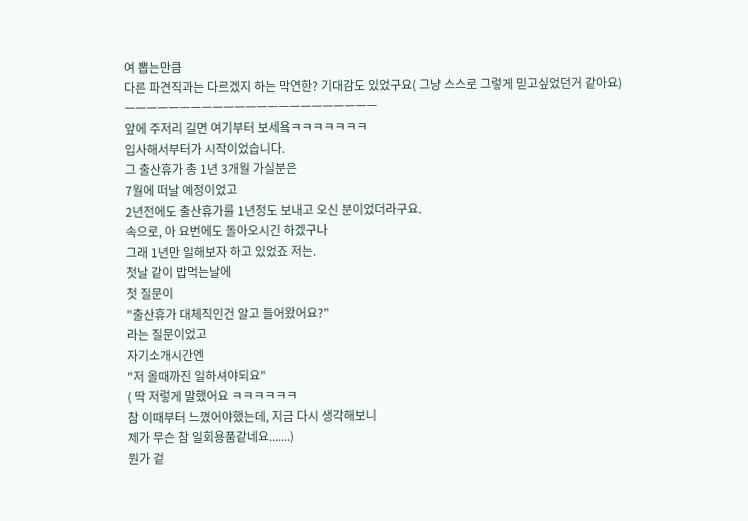여 뽑는만큼
다른 파견직과는 다르겠지 하는 막연한? 기대감도 있었구요( 그냥 스스로 그렇게 믿고싶었던거 같아요)
ㅡㅡㅡㅡㅡㅡㅡㅡㅡㅡㅡㅡㅡㅡㅡㅡㅡㅡㅡㅡㅡㅡㅡ
앞에 주저리 길면 여기부터 보세욬ㅋㅋㅋㅋㅋㅋㅋ
입사해서부터가 시작이었습니다.
그 출산휴가 총 1년 3개월 가실분은
7월에 떠날 예정이었고
2년전에도 출산휴가를 1년정도 보내고 오신 분이었더라구요.
속으로, 아 요번에도 돌아오시긴 하겠구나
그래 1년만 일해보자 하고 있었죠 저는.
첫날 같이 밥먹는날에
첫 질문이
"출산휴가 대체직인건 알고 들어왔어요?"
라는 질문이었고
자기소개시간엔
"저 올때까진 일하셔야되요"
( 딱 저렇게 말했어요 ㅋㅋㅋㅋㅋㅋ
참 이때부터 느꼈어야했는데, 지금 다시 생각해보니
제가 무슨 참 일회용품같네요.......)
뭔가 겉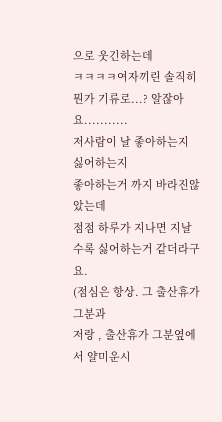으로 웃긴하는데
ㅋㅋㅋㅋ여자끼린 솔직히 뭔가 기류로...? 알잖아요...........
저사람이 날 좋아하는지 싫어하는지
좋아하는거 까지 바라진않았는데
점점 하루가 지나면 지날수록 싫어하는거 같더라구요.
(점심은 항상. 그 출산휴가 그분과
저랑 , 출산휴가 그분옆에서 얄미운시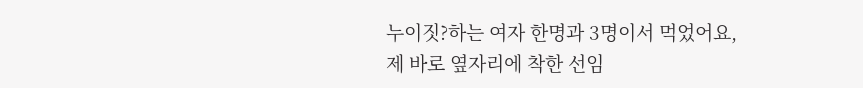누이짓?하는 여자 한명과 3명이서 먹었어요,
제 바로 옆자리에 착한 선임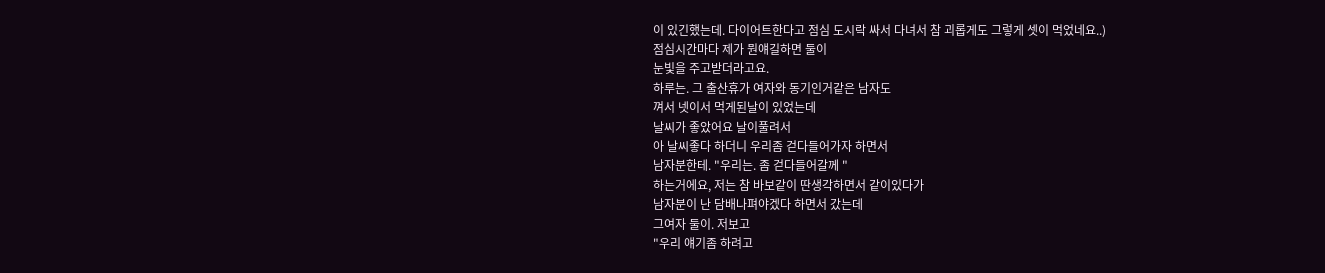이 있긴했는데. 다이어트한다고 점심 도시락 싸서 다녀서 참 괴롭게도 그렇게 셋이 먹었네요..)
점심시간마다 제가 뭔얘길하면 둘이
눈빛을 주고받더라고요.
하루는. 그 출산휴가 여자와 동기인거같은 남자도
껴서 넷이서 먹게된날이 있었는데
날씨가 좋았어요 날이풀려서
아 날씨좋다 하더니 우리좀 걷다들어가자 하면서
남자분한테. "우리는. 좀 걷다들어갈께 "
하는거에요, 저는 참 바보같이 딴생각하면서 같이있다가
남자분이 난 담배나펴야겠다 하면서 갔는데
그여자 둘이. 저보고
"우리 얘기좀 하려고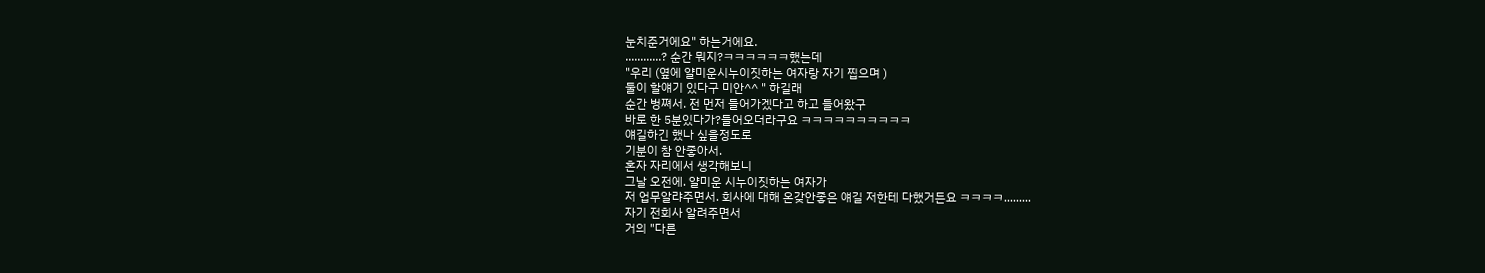눈치준거에요" 하는거에요.
............? 순간 뭐지?ㅋㅋㅋㅋㅋㅋ했는데
"우리 (옆에 얄미운시누이짓하는 여자랑 자기 찝으며 )
둘이 할얘기 있다구 미안^^ " 하길래
순간 벙쪄서. 전 먼저 들어가겠다고 하고 들어왔구
바로 한 5분있다가?들어오더라구요 ㅋㅋㅋㅋㅋㅋㅋㅋㅋㅋ
얘길하긴 했나 싶을정도로
기분이 참 안좋아서.
혼자 자리에서 생각해보니
그날 오전에. 얄미운 시누이짓하는 여자가
저 업무알랴주면서. 회사에 대해 온갖안좋은 얘길 저한테 다했거든요 ㅋㅋㅋㅋ.........
자기 전회사 알려주면서
거의 "다른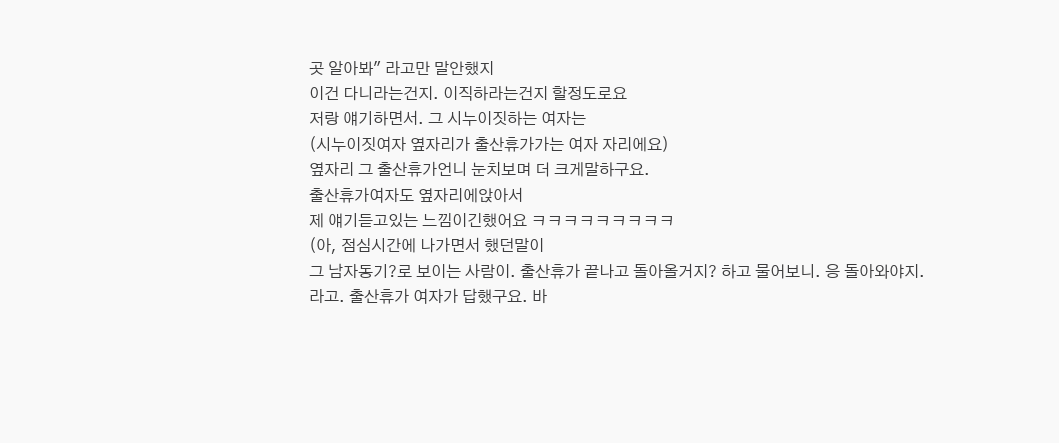곳 알아봐" 라고만 말안했지
이건 다니라는건지. 이직하라는건지 할정도로요
저랑 얘기하면서. 그 시누이짓하는 여자는
(시누이짓여자 옆자리가 출산휴가가는 여자 자리에요)
옆자리 그 출산휴가언니 눈치보며 더 크게말하구요.
출산휴가여자도 옆자리에앉아서
제 얘기듣고있는 느낌이긴했어요 ㅋㅋㅋㅋㅋㅋㅋㅋㅋ
(아, 점심시간에 나가면서 했던말이
그 남자동기?로 보이는 사람이. 출산휴가 끝나고 돌아올거지? 하고 물어보니. 응 돌아와야지. 라고. 출산휴가 여자가 답했구요. 바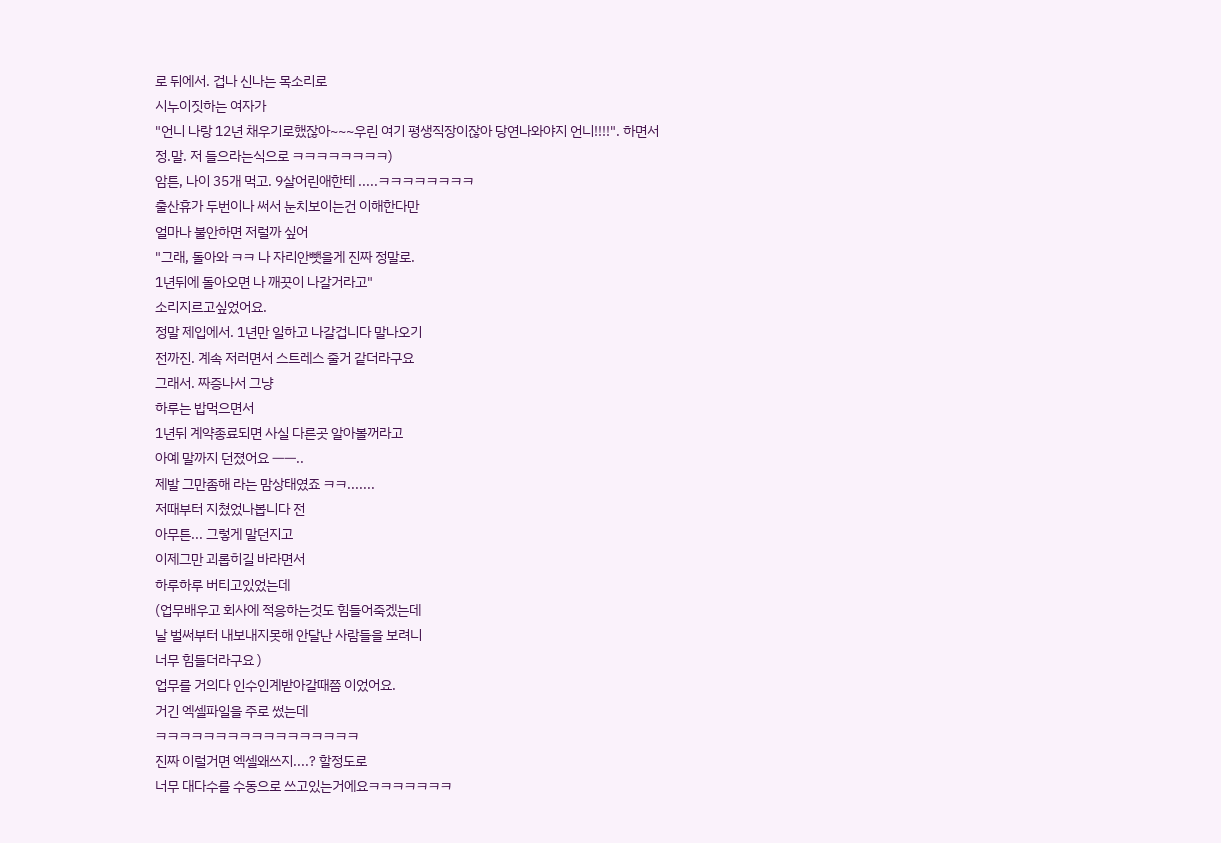로 뒤에서. 겁나 신나는 목소리로
시누이짓하는 여자가
"언니 나랑 12년 채우기로했잖아~~~우린 여기 평생직장이잖아 당연나와야지 언니!!!!". 하면서
정.말. 저 들으라는식으로 ㅋㅋㅋㅋㅋㅋㅋㅋ)
암튼, 나이 35개 먹고. 9살어린애한테 .....ㅋㅋㅋㅋㅋㅋㅋㅋ
출산휴가 두번이나 써서 눈치보이는건 이해한다만
얼마나 불안하면 저럴까 싶어
"그래, 돌아와 ㅋㅋ 나 자리안뺏을게 진짜 정말로.
1년뒤에 돌아오면 나 깨끗이 나갈거라고"
소리지르고싶었어요.
정말 제입에서. 1년만 일하고 나갈겁니다 말나오기
전까진. 계속 저러면서 스트레스 줄거 같더라구요
그래서. 짜증나서 그냥
하루는 밥먹으면서
1년뒤 계약종료되면 사실 다른곳 알아볼꺼라고
아예 말까지 던졌어요 ㅡㅡ..
제발 그만좀해 라는 맘상태였죠 ㅋㅋ.......
저때부터 지쳤었나봅니다 전
아무튼... 그렇게 말던지고
이제그만 괴롭히길 바라면서
하루하루 버티고있었는데
(업무배우고 회사에 적응하는것도 힘들어죽겠는데
날 벌써부터 내보내지못해 안달난 사람들을 보려니
너무 힘들더라구요 )
업무를 거의다 인수인계받아갈때쯤 이었어요.
거긴 엑셀파일을 주로 썼는데
ㅋㅋㅋㅋㅋㅋㅋㅋㅋㅋㅋㅋㅋㅋㅋㅋㅋ
진짜 이럴거면 엑셀왜쓰지....? 할정도로
너무 대다수를 수동으로 쓰고있는거에요ㅋㅋㅋㅋㅋㅋㅋ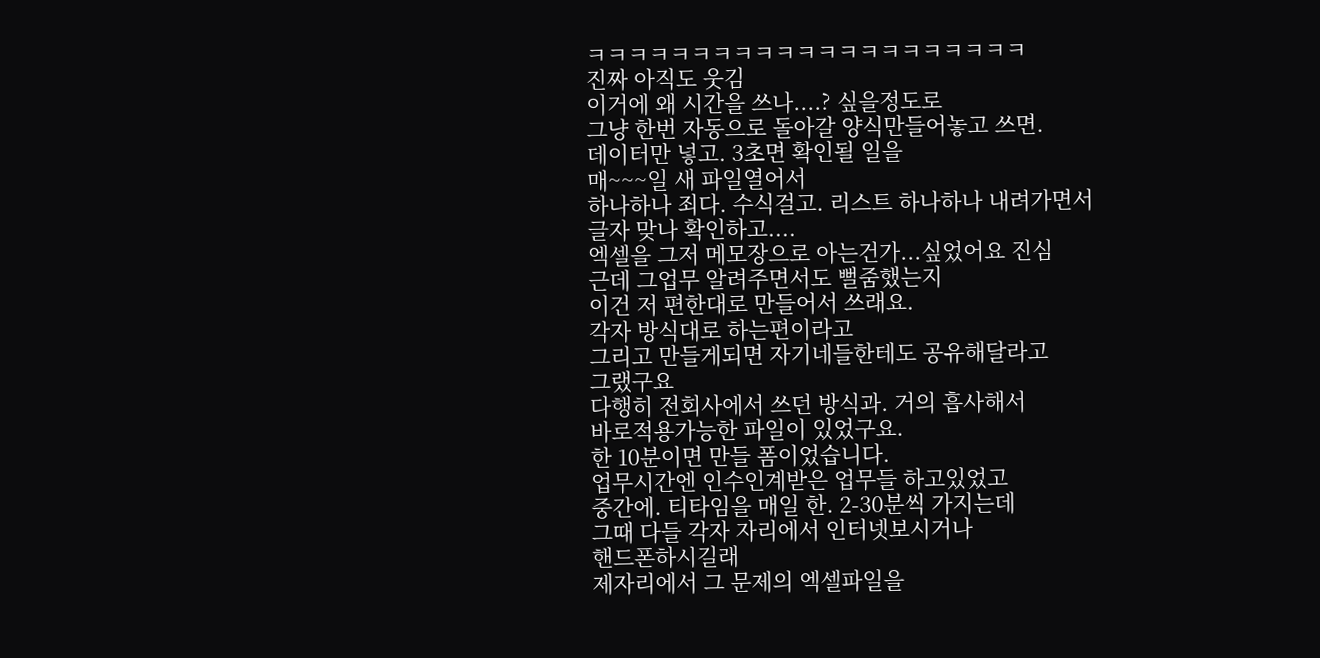ㅋㅋㅋㅋㅋㅋㅋㅋㅋㅋㅋㅋㅋㅋㅋㅋㅋㅋㅋㅋㅋ
진짜 아직도 웃김
이거에 왜 시간을 쓰나....? 싶을정도로
그냥 한번 자동으로 돌아갈 양식만들어놓고 쓰면.
데이터만 넣고. 3초면 확인될 일을
매~~~일 새 파일열어서
하나하나 죄다. 수식걸고. 리스트 하나하나 내려가면서
글자 맞나 확인하고....
엑셀을 그저 메모장으로 아는건가...싶었어요 진심
근데 그업무 알려주면서도 뻘줌했는지
이건 저 편한대로 만들어서 쓰래요.
각자 방식대로 하는편이라고
그리고 만들게되면 자기네들한테도 공유해달라고
그랬구요
다행히 전회사에서 쓰던 방식과. 거의 흡사해서
바로적용가능한 파일이 있었구요.
한 10분이면 만들 폼이었습니다.
업무시간엔 인수인계받은 업무들 하고있었고
중간에. 티타임을 매일 한. 2-30분씩 가지는데
그때 다들 각자 자리에서 인터넷보시거나
핸드폰하시길래
제자리에서 그 문제의 엑셀파일을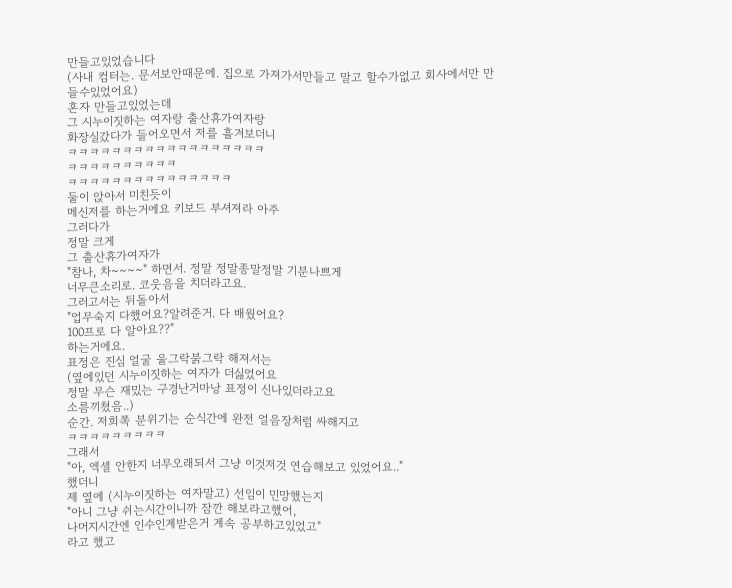만들고있었습니다
(사내 컴터는. 문서보안때문에. 집으로 가져가서만들고 말고 할수가없고 회사에서만 만들수있었어요)
혼자 만들고있었는데
그 시누이짓하는 여자랑 출산휴가여자랑
화장실갔다가 들어오면서 저를 흘겨보더니
ㅋㅋㅋㅋㅋㅋㅋㅋㅋㅋㅋㅋㅋㅋㅋㅋㅋㅋ
ㅋㅋㅋㅋㅋㅋㅋㅋㅋㅋ
ㅋㅋㅋㅋㅋㅋㅋㅋㅋㅋㅋㅋㅋㅋㅋ
둘이 앉아서 미친듯이
메신저를 하는거에요 키보드 부셔져라 아주
그러다가
정말 크게
그 출산휴가여자가
"참나, 차~~~~" 하면서. 정말 정말종말정말 기분나쁘게
너무큰소리로. 코웃음을 치더라고요.
그러고서는 뒤돌아서
"업무숙지 다했어요?알려준거. 다 배웠어요?
100프로 다 알아요??"
하는거에요.
표정은 진심 얼굴 울그락붉그락 해져서는
(옆에있던 시누이짓하는 여자가 더싫었어요
정말 무슨 재밌는 구경난거마낭 표정이 신나있더라고요
소름끼쳤음..)
순간. 저희쪽 분위기는 순식간에 완전 얼음장처럼 싸해지고
ㅋㅋㅋㅋㅋㅋㅋㅋㅋ
그래서
"아, 엑셀 안한지 너무오래되서 그냥 이것저것 연습해보고 있었어요.."
했더니
제 옆에 (시누이짓하는 여자말고) 선임이 민망했는지
"아니 그냥 쉬는시간이니까 잠깐 해보라고했어,
나머지시간엔 인수인계받은거 계속 공부하고있었고"
라고 했고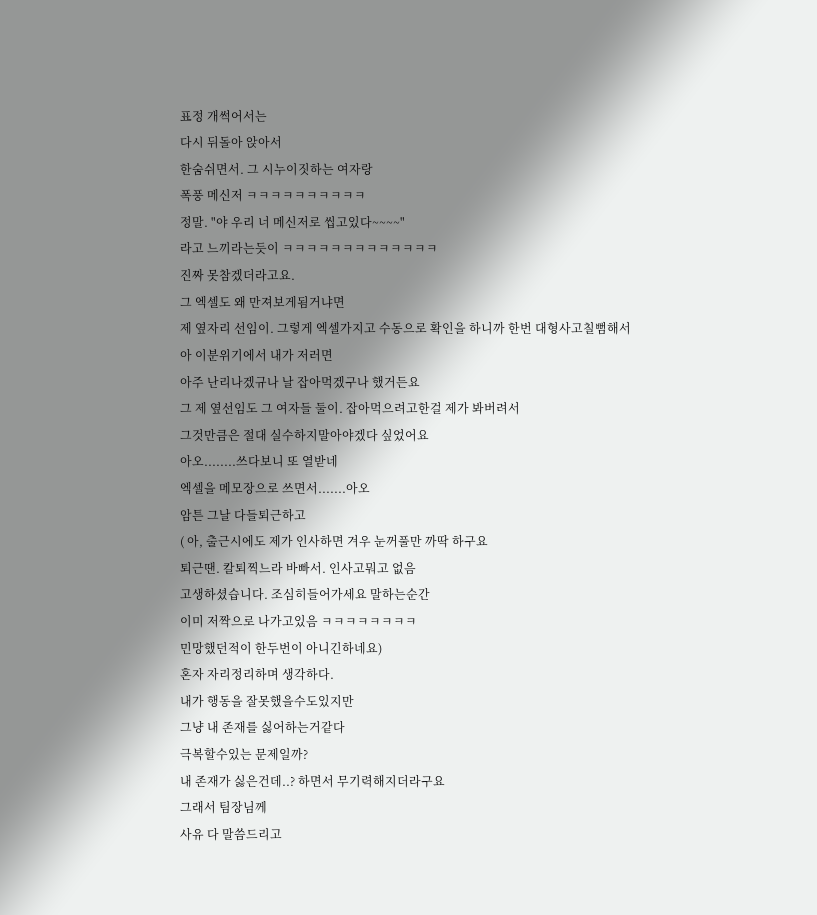표정 개썩어서는
다시 뒤돌아 앉아서
한숨쉬면서. 그 시누이짓하는 여자랑
폭풍 메신저 ㅋㅋㅋㅋㅋㅋㅋㅋㅋㅋ
정말. "야 우리 너 메신저로 씹고있다~~~~"
라고 느끼라는듯이 ㅋㅋㅋㅋㅋㅋㅋㅋㅋㅋㅋㅋㅋ
진짜 못참겠더라고요.
그 엑셀도 왜 만져보게됨거냐면
제 옆자리 선임이. 그렇게 엑셀가지고 수동으로 확인을 하니까 한번 대형사고칠뻠해서
아 이분위기에서 내가 저러면
아주 난리나겠규나 날 잡아먹겠구나 했거든요
그 제 옆선임도 그 여자들 둘이. 잡아먹으려고한걸 제가 봐버려서
그것만큼은 절대 실수하지말아야겠다 싶었어요
아오........쓰다보니 또 열받네
엑셀을 메모장으로 쓰면서.......아오
암튼 그날 다들퇴근하고
( 아, 출근시에도 제가 인사하면 겨우 눈꺼풀만 까딱 하구요
퇴근땐. 칼퇴찍느라 바빠서. 인사고뭐고 없음
고생하셨습니다. 조심히들어가세요 말하는순간
이미 저짝으로 나가고있음 ㅋㅋㅋㅋㅋㅋㅋㅋ
민망했던적이 한두번이 아니긴하네요)
혼자 자리정리하며 생각하다.
내가 행동을 잘못했을수도있지만
그냥 내 존재를 싫어하는거같다
극복할수있는 문제일까?
내 존재가 싫은건데..? 하면서 무기력해지더라구요
그래서 팀장님께
사유 다 말씀드리고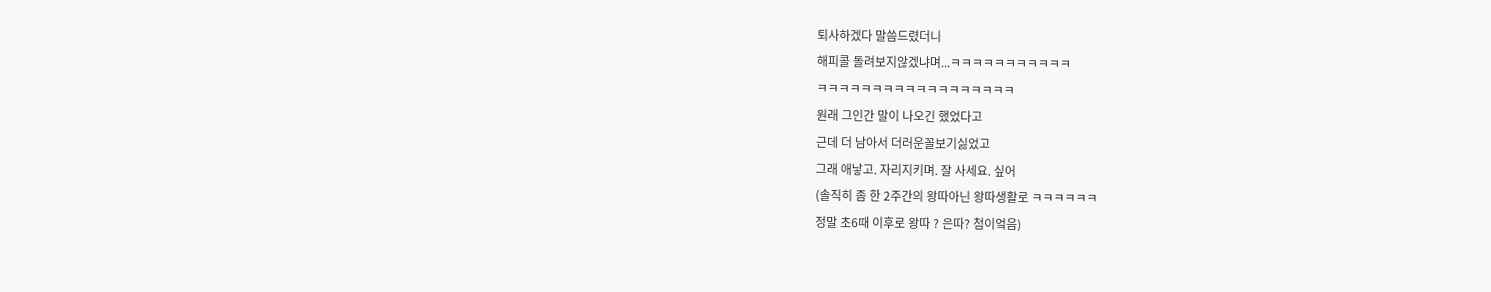퇴사하겠다 말씀드렸더니
해피콜 돌려보지않겠냐며...ㅋㅋㅋㅋㅋㅋㅋㅋㅋㅋㅋ
ㅋㅋㅋㅋㅋㅋㅋㅋㅋㅋㅋㅋㅋㅋㅋㅋㅋㅋ
원래 그인간 말이 나오긴 했었다고
근데 더 남아서 더러운꼴보기싫었고
그래 애낳고. 자리지키며. 잘 사세요. 싶어
(솔직히 좀 한 2주간의 왕따아닌 왕따생활로 ㅋㅋㅋㅋㅋㅋ
정말 초6때 이후로 왕따 ? 은따? 첨이엌음)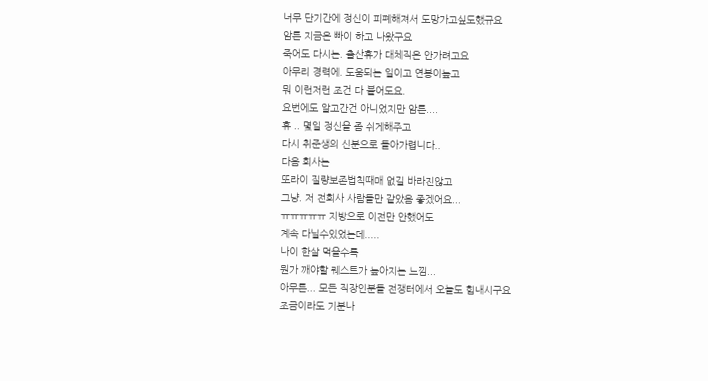너무 단기간에 정신이 피폐해져서 도망가고싶도했규요
암튼 지금은 빠이 하고 나왔구요
죽어도 다시는. 출산휴가 대체직은 안가려고요
아무리 경력에. 도움되는 일이고 연봉이높고
뭐 이런저런 조건 다 붙어도요.
요번에도 알고간건 아니었지만 암튼....
휴 .. 몇일 정신을 좀 쉬게해주고
다시 취준생의 신분으로 돌아가렵니다..
다음 회사는
또라이 질량보존법칙때매 없길 바라진않고
그냥. 저 전회사 사람들만 같았음 좋겠어요...
ㅠㅠㅠㅠㅠ 지방으로 이전만 안했어도
계속 다닐수있었는데.....
나이 한살 먹을수록
뭔가 깨야할 퀘스트가 높아지는 느낌...
아무튼... 모든 직장인분들 전쟁터에서 오늘도 힘내시구요
조금이라도 기분나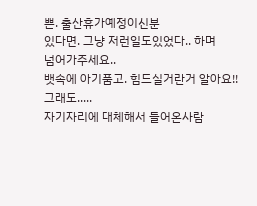쁜. 출산휴가예정이신분
있다면. 그냥 저런일도있었다.. 하며
넘어가주세요..
뱃속에 아기품고. 힘드실거란거 알아요!!
그래도.....
자기자리에 대체해서 들어온사람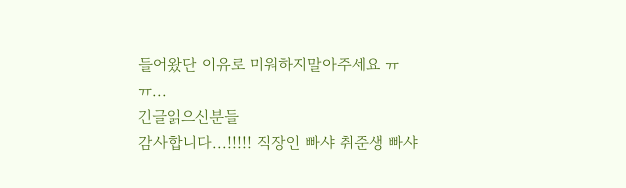들어왔단 이유로 미워하지말아주세요 ㅠㅠ...
긴글읽으신분들
감사합니다...!!!!! 직장인 빠샤 취준생 빠샤